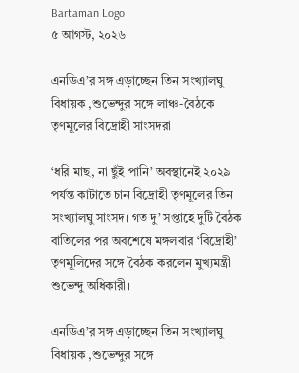Bartaman Logo
৫ আগস্ট, ২০২৬

এনডিএ’র সঙ্গ এড়াচ্ছেন তিন সংখ্যালঘু বিধায়ক ,শুভেন্দুর সঙ্গে লাঞ্চ-বৈঠকে তৃণমূলের বিদ্রোহী সাংসদরা

‘ধরি মাছ, না ছুঁই পানি’ অবস্থানেই ২০২৯ পর্যন্ত কাটাতে চান বিদ্রোহী তৃণমূলের তিন সংখ্যালঘু সাংসদ। গত দু’ সপ্তাহে দুটি বৈঠক বাতিলের পর অবশেষে মঙ্গলবার ‘বিদ্রোহী’ তৃণমূলিদের সঙ্গে বৈঠক করলেন মুখ্যমন্ত্রী শুভেন্দু অধিকারী।

এনডিএ’র সঙ্গ এড়াচ্ছেন তিন সংখ্যালঘু বিধায়ক ,শুভেন্দুর সঙ্গে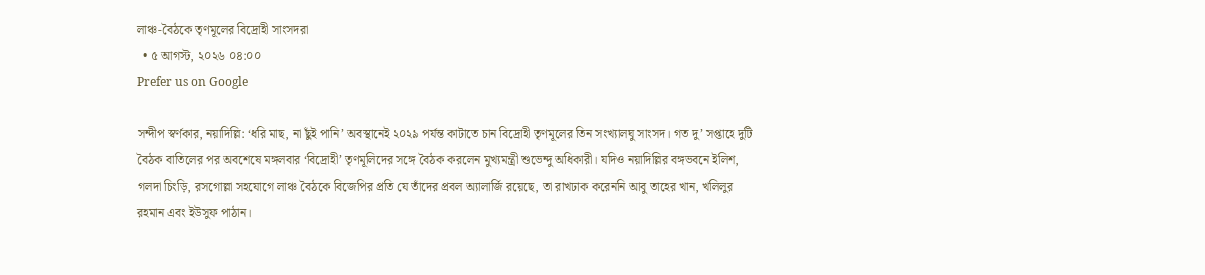লাঞ্চ-বৈঠকে তৃণমূলের বিদ্রোহী সাংসদরা
  • ৫ আগস্ট, ২০২৬ ০৪:০০
Prefer us on Google

সন্দীপ স্বর্ণকার, নয়াদিল্লি: ‘ধরি মাছ, না ছুঁই পানি’ অবস্থানেই ২০২৯ পর্যন্ত কাটাতে চান বিদ্রোহী তৃণমূলের তিন সংখ্যালঘু সাংসদ। গত দু’ সপ্তাহে দুটি বৈঠক বাতিলের পর অবশেষে মঙ্গলবার ‘বিদ্রোহী’ তৃণমূলিদের সঙ্গে বৈঠক করলেন মুখ্যমন্ত্রী শুভেন্দু অধিকারী। যদিও নয়াদিল্লির বঙ্গভবনে ইলিশ, গলদা চিংড়ি, রসগোল্লা সহযোগে লাঞ্চ বৈঠকে বিজেপির প্রতি যে তাঁদের প্রবল অ্যালার্জি রয়েছে, তা রাখঢাক করেননি আবু তাহের খান, খলিলুর রহমান এবং ইউসুফ পাঠান।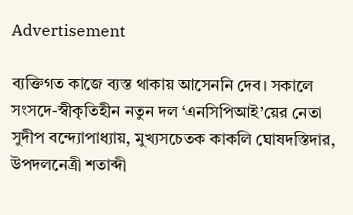Advertisement

ব্যক্তিগত কাজে ব্যস্ত থাকায় আসেননি দেব। সকালে সংসদে-স্বীকৃতিহীন নতুন দল ‘এনসিপিআই’য়ের নেতা সুদীপ বন্দ্যোপাধ্যায়, মুখ্যসচেতক কাকলি ঘোষদস্তিদার, উপদলনেত্রী শতাব্দী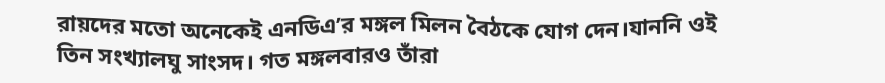রায়দের মতো অনেকেই এনডিএ’র মঙ্গল মিলন বৈঠকে যোগ দেন।যাননি ওই তিন সংখ্যালঘু সাংসদ। গত মঙ্গলবারও তাঁরা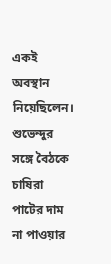একই অবস্থান নিয়েছিলেন।
শুভেন্দুর সঙ্গে বৈঠকে চাষিরা পাটের দাম না পাওয়ার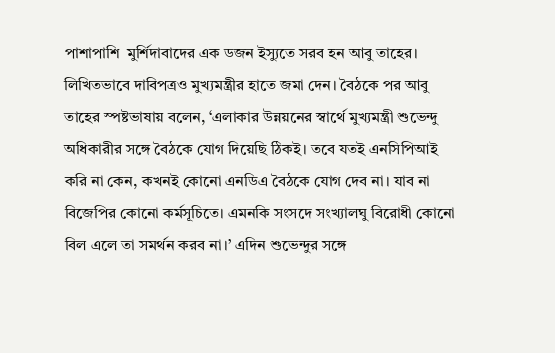পাশাপাশি  মুর্শিদাবাদের এক ডজন ইস্যুতে সরব হন আবু তাহের। লিখিতভাবে দাবিপত্রও মুখ্যমন্ত্রীর হাতে জমা দেন। বৈঠকে পর আবু তাহের স্পষ্টভাষায় বলেন, ‘এলাকার উন্নয়নের স্বার্থে মুখ্যমন্ত্রী শুভেন্দু অধিকারীর সঙ্গে বৈঠকে যোগ দিয়েছি ঠিকই। তবে যতই এনসিপিআই করি না কেন, কখনই কোনো এনডিএ বৈঠকে যোগ দেব না। যাব না বিজেপির কোনো কর্মসূচিতে। এমনকি সংসদে সংখ্যালঘু বিরোধী কোনো
বিল এলে তা সমর্থন করব না।’ এদিন শুভেন্দুর সঙ্গে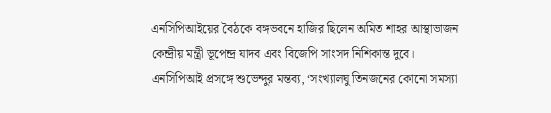এনসিপিআইয়ের বৈঠকে বঙ্গভবনে হাজির ছিলেন অমিত শাহর আস্থাভাজন কেন্দ্রীয় মন্ত্রী ভূপেন্দ্র যাদব এবং বিজেপি সাংসদ নিশিকান্ত দুবে।
এনসিপিআই প্রসঙ্গে শুভেন্দুর মন্তব্য, ‘সংখ্যালঘু তিনজনের কোনো সমস্যা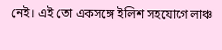নেই। এই তো একসঙ্গে ইলিশ সহযোগে লাঞ্চ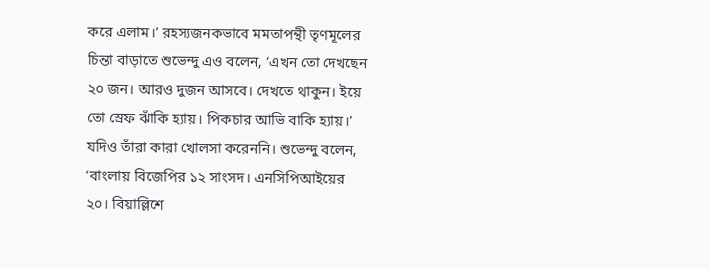করে এলাম।’ রহস্যজনকভাবে মমতাপন্থী তৃণমূলের চিন্তা বাড়াতে শুভেন্দু এও বলেন, ‘এখন তো দেখছেন ২০ জন। আরও দুজন আসবে। দেখতে থাকুন। ইয়ে তো স্রেফ ঝাঁকি হ্যায়। পিকচার আভি বাকি হ্যায়।’ যদিও তাঁরা কারা খোলসা করেননি। শুভেন্দু বলেন, ‘বাংলায় বিজেপির ১২ সাংসদ। এনসিপিআইয়ের ২০। বিয়াল্লিশে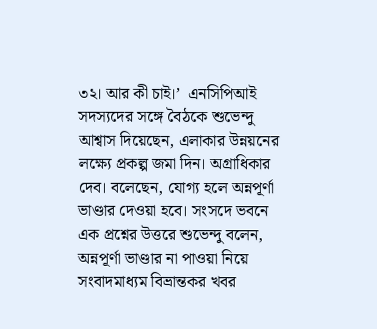৩২। আর কী চাই।’  এনসিপিআই সদস্যদের সঙ্গে বৈঠকে শুভেন্দু আশ্বাস দিয়েছেন, এলাকার উন্নয়নের লক্ষ্যে প্রকল্প জমা দিন। অগ্রাধিকার দেব। বলেছেন, যোগ্য হলে অন্নপূর্ণা ভাণ্ডার দেওয়া হবে। সংসদে ভবনে এক প্রশ্নের উত্তরে শুভেন্দু বলেন, অন্নপূর্ণা ভাণ্ডার না পাওয়া নিয়ে সংবাদমাধ্যম বিভ্রান্তকর খবর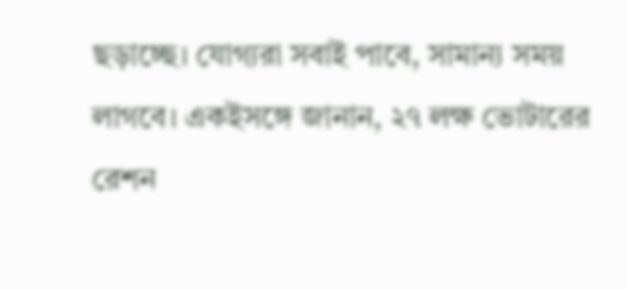ছড়াচ্ছে। যোগ্যরা সবাই পাবে, সামান্য সময় লাগবে। একইসঙ্গে জানান, ২৭ লক্ষ ভোটারের রেশন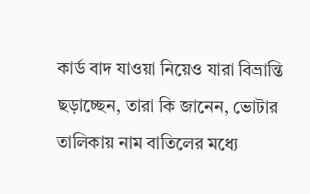কার্ড বাদ যাওয়া নিয়েও যারা বিভ্রান্তি ছড়াচ্ছেন, তারা কি জানেন, ভোটার তালিকায় নাম বাতিলের মধ্যে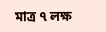মাত্র ৭ লক্ষ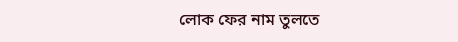লোক ফের নাম তুলতে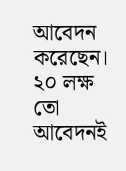আবেদন করেছেন। ২০ লক্ষ তো আবেদনই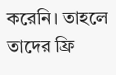করেনি। তাহলে তাদের ফ্রি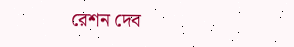রেশন দেব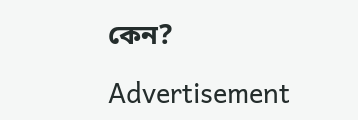কেন?

Advertisement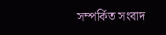সম্পর্কিত সংবাদ